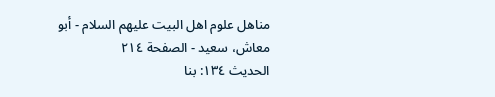مناهل علوم اهل البيت عليهم السلام - أبو معاش، سعيد - الصفحة ٢١٤
الحديث ١٣٤: بنا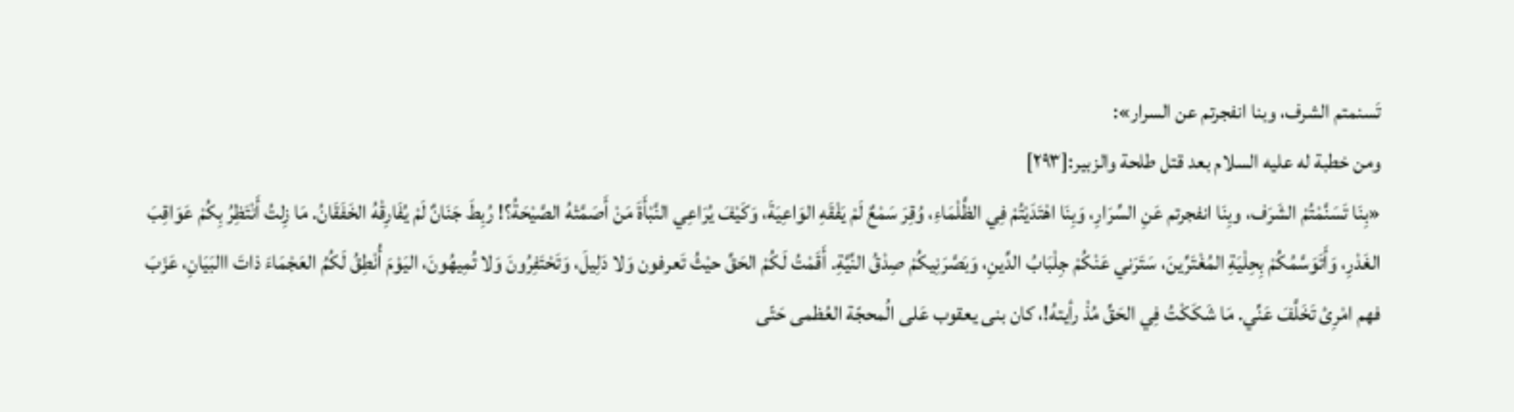تَسنمتم الشرف، وبنا انفجرتم عن السرار»:
ومن خطبة له عليه السلام بعد قتل طلحة والزبير:[٢٩٣]
«بِنَا تَسَنَّمْتُمْ الشَرَف، وبِنَا انفجرتم عَنِ السِّرَارِ، وَبِنَا اهْتَدَيْتُمْ فِي الظَّلْمَاءِ، وُقِرَ سَمْعٌ لَمْ يَفْقَهِ الوَاعِيَةَ، وَكَيْفَ يُرَاعِي النَّبْأَةَ مَنْ أَصَمَّتْهُ الصَّيْحَةُ؟! رُبِطَ جَنَانٌ لَمْ يُفَارِقْهُ الخَفَقَانُ. مَا زِلتُ أَنْتَظِرُ بِكُمْ عَوَاقِبَ الغَدْرِ، وَأَتَوَسَّمُكُمْ بِحِلْيَةِ المُغْتَرِّينَ، سَتَرَني عَنْكُمْ جِلْبَابُ الدِّينِ، وَبَصَّرَنِيكُمْ صِدْقُ النِّيَّةِ. أَقَمْتُ لَكُمْ الحَقِّ حيْثُ تَعرفون وَلا دَلِيلَ، وَتَحْتَفِرُونَ وَلا تُمِيهُونَ، اليَوْمَ أُنْطِقُ لَكُمُ العَجْمَاءَ ذاتَ االبَيَانِ، عَزَبَ فهم امْرِئ تَخَلَّفَ عَنِّي. مَا شَكَكْتُ فِي الحَقِّ مُذْ رأيتهُ!، كان بنى يعقوب عَلى الُمحجّة العُظمى حَتّى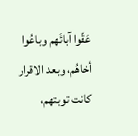عَقّوا آبائَهم وباعُوا أخاهُم، وبعد الاقرار كانت توبتهم،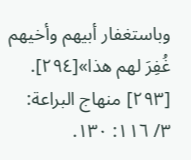وباستغفار أبيهم وأخيهم غُفِرَ لهم هذا»[٢٩٤].
[٢٩٣] منهاج البراعة: ٣/ ١١٦: ١٣٠.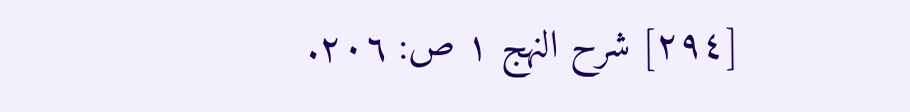[٢٩٤] شرح النهج ١ ص: ٢٠٦.